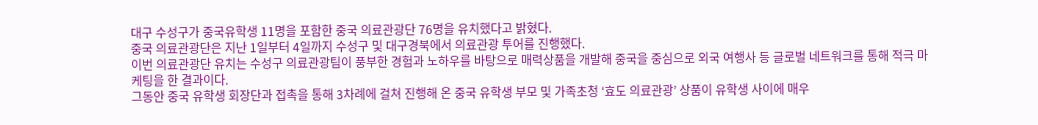대구 수성구가 중국유학생 11명을 포함한 중국 의료관광단 76명을 유치했다고 밝혔다.
중국 의료관광단은 지난 1일부터 4일까지 수성구 및 대구경북에서 의료관광 투어를 진행했다.
이번 의료관광단 유치는 수성구 의료관광팀이 풍부한 경험과 노하우를 바탕으로 매력상품을 개발해 중국을 중심으로 외국 여행사 등 글로벌 네트워크를 통해 적극 마케팅을 한 결과이다.
그동안 중국 유학생 회장단과 접촉을 통해 3차례에 걸쳐 진행해 온 중국 유학생 부모 및 가족초청 ‘효도 의료관광’ 상품이 유학생 사이에 매우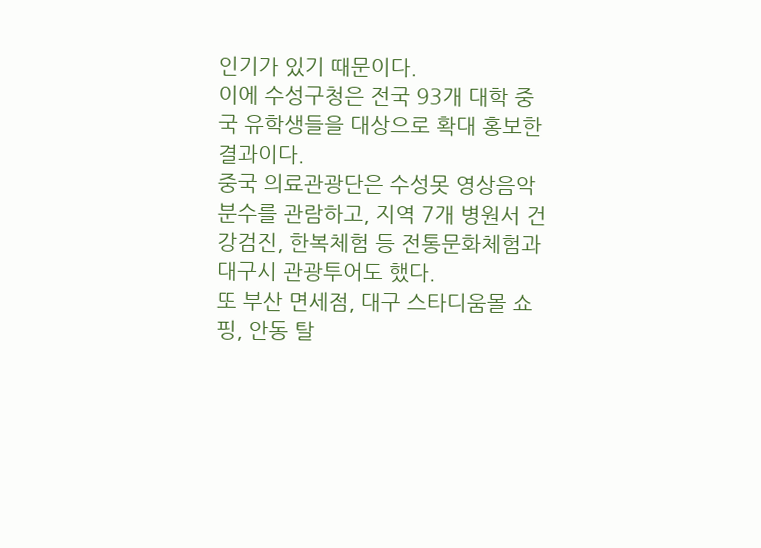인기가 있기 때문이다.
이에 수성구청은 전국 93개 대학 중국 유학생들을 대상으로 확대 홍보한 결과이다.
중국 의료관광단은 수성못 영상음악분수를 관람하고, 지역 7개 병원서 건강검진, 한복체험 등 전통문화체험과 대구시 관광투어도 했다.
또 부산 면세점, 대구 스타디움몰 쇼핑, 안동 탈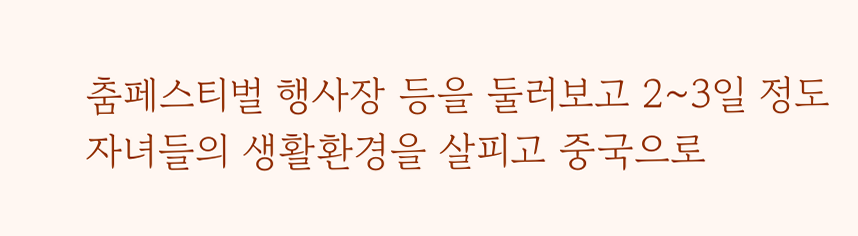춤페스티벌 행사장 등을 둘러보고 2~3일 정도 자녀들의 생활환경을 살피고 중국으로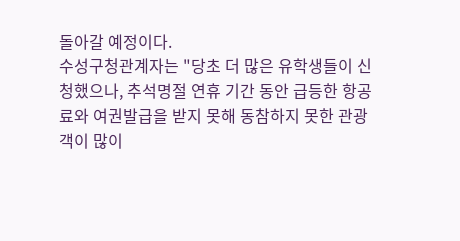돌아갈 예정이다.
수성구청관계자는 "당초 더 많은 유학생들이 신청했으나, 추석명절 연휴 기간 동안 급등한 항공료와 여권발급을 받지 못해 동참하지 못한 관광객이 많이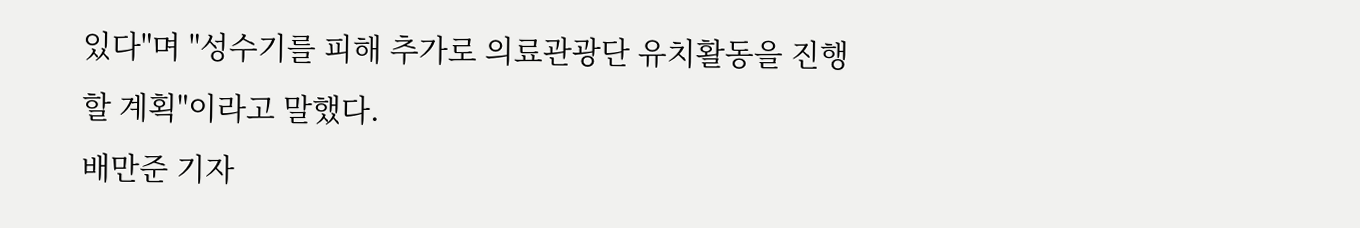있다"며 "성수기를 피해 추가로 의료관광단 유치활동을 진행 할 계획"이라고 말했다.
배만준 기자